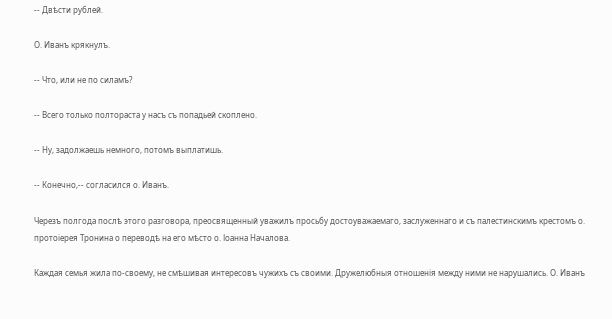-- Двѣсти рублей.

О. Иванъ крякнулъ.

-- Что, или не по силамъ?

-- Всего только полтораста у насъ съ попадьей скоплено.

-- Ну, задолжаешь немного, потомъ выплатишь.

-- Конечно,-- согласился о. Иванъ.

Черезъ полгода послѣ этого разговора, преосвященный уважилъ просьбу достоуважаемаго, заслуженнаго и съ палестинскимъ крестомъ о. протоіерея Тронина о переводѣ на его мѣсто о. Іоанна Началова.

Каждая семья жила по-своему, не смѣшивая интересовъ чужихъ съ своими. Дружелюбныя отношенія между ними не нарушались. О. Иванъ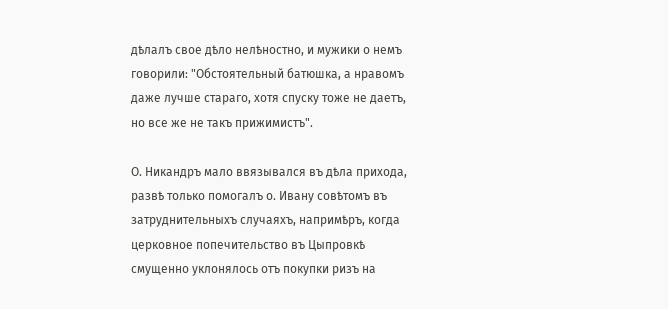дѣлалъ свое дѣло нелѣностно, и мужики о немъ говорили: "Обстоятельный батюшка, а нравомъ даже лучше стараго, хотя спуску тоже не даетъ, но все же не такъ прижимистъ".

О. Никандръ мало ввязывался въ дѣла прихода, развѣ только помогалъ о. Ивану совѣтомъ въ затруднительныхъ случаяхъ, напримѣръ, когда церковное попечительство въ Цыпровкѣ смущенно уклонялось отъ покупки ризъ на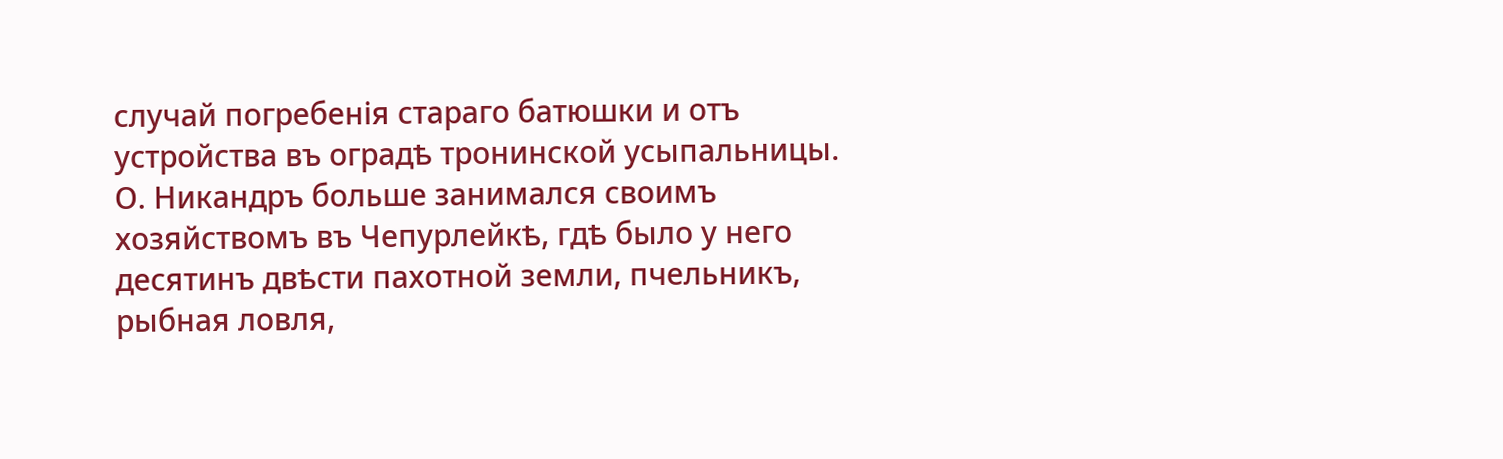случай погребенія стараго батюшки и отъ устройства въ оградѣ тронинской усыпальницы. О. Никандръ больше занимался своимъ хозяйствомъ въ Чепурлейкѣ, гдѣ было у него десятинъ двѣсти пахотной земли, пчельникъ, рыбная ловля,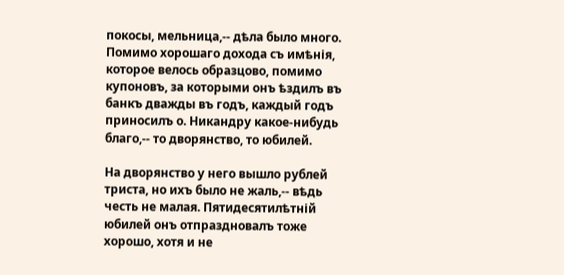покосы, мельница,-- дѣла было много. Помимо хорошаго дохода съ имѣнія, которое велось образцово, помимо купоновъ, за которыми онъ ѣздилъ въ банкъ дважды въ годъ, каждый годъ приносилъ о. Никандру какое-нибудь благо,-- то дворянство, то юбилей.

На дворянство у него вышло рублей триста, но ихъ было не жаль,-- вѣдь честь не малая. Пятидесятилѣтній юбилей онъ отпраздновалъ тоже хорошо, хотя и не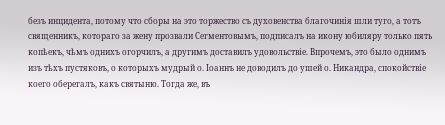безъ инцидента, потому что сборы на это торжество съ духовенства благочинія шли туго, а тотъ священникъ, котораго за жену прозвали Сегментовымъ, подписалъ на икону юбиляру только пять копѣекъ, чѣмъ однихъ огорчилъ, а другимъ доставилъ удовольствіе. Впрочемъ, это было однимъ изъ тѣхъ пустяковъ, о которыхъ мудрый о. Іоаннъ не доводилъ до ушей о. Никандра, спокойствіе коего оберегалъ, какъ святыню. Тогда же, въ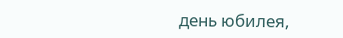день юбилея,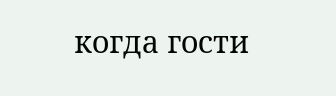когда гости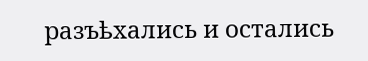разъѣхались и остались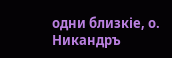одни близкіе, о. Никандръ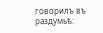говорилъ въ раздумьѣ: